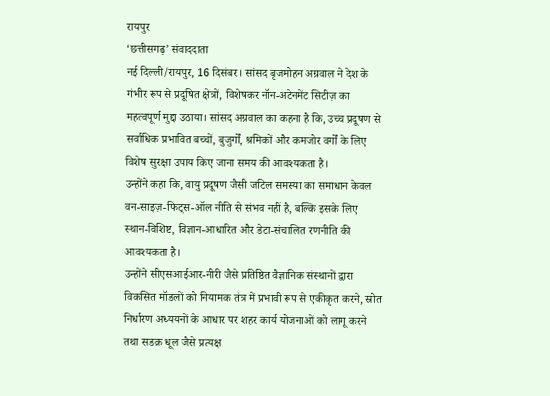रायपुर
‘छत्तीसगढ़’ संवाददाता
नई दिल्ली/रायपुर, 16 दिसंबर। सांसद बृजमोहन अग्रवाल ने देश के गंभीर रूप से प्रदूषित क्षेत्रों, विशेषकर नॉन-अटेनमेंट सिटीज़ का महत्वपूर्ण मुद्दा उठाया। सांसद अग्रवाल का कहना है कि, उच्च प्रदूषण से सर्वाधिक प्रभावित बच्चों, बुजुर्गों, श्रमिकों और कमजोर वर्गों के लिए विशेष सुरक्षा उपाय किए जाना समय की आवश्यकता है।
उन्होंने कहा कि, वायु प्रदूषण जैसी जटिल समस्या का समाधान केवल वन-साइज़-फिट्स-ऑल नीति से संभव नहीं है, बल्कि इसके लिए स्थान-विशिष्ट, विज्ञान-आधारित और डेटा-संचालित रणनीति की आवश्यकता है।
उन्होंने सीएसआईआर-नीरी जैसे प्रतिष्ठित वैज्ञानिक संस्थानों द्वारा विकसित मॉडलों को नियामक तंत्र में प्रभावी रूप से एकीकृत करने, स्रोत निर्धारण अध्ययनों के आधार पर शहर कार्य योजनाओं को लागू करने तथा सडक़ धूल जैसे प्रत्यक्ष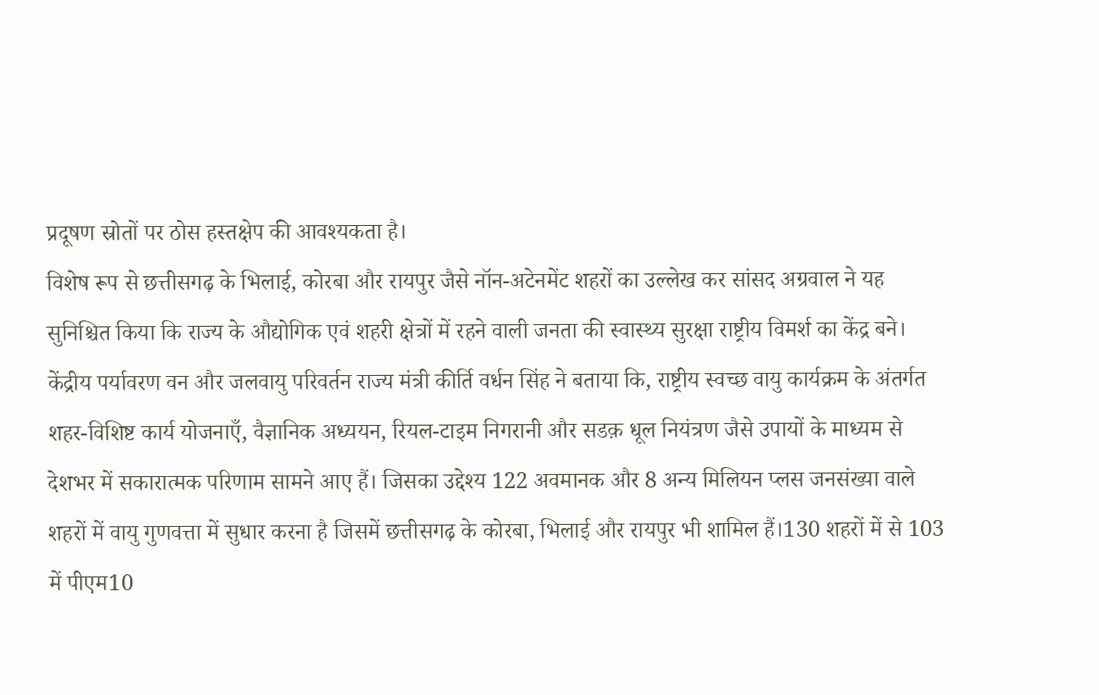प्रदूषण स्रोतों पर ठोस हस्तक्षेप की आवश्यकता है।
विशेष रूप से छत्तीसगढ़ के भिलाई, कोरबा और रायपुर जैसे नॉन-अटेनमेंट शहरों का उल्लेख कर सांसद अग्रवाल ने यह सुनिश्चित किया कि राज्य के औद्योगिक एवं शहरी क्षेत्रों में रहने वाली जनता की स्वास्थ्य सुरक्षा राष्ट्रीय विमर्श का केंद्र बने।
केंद्रीय पर्यावरण वन और जलवायु परिवर्तन राज्य मंत्री कीर्ति वर्धन सिंह ने बताया कि, राष्ट्रीय स्वच्छ वायु कार्यक्रम के अंतर्गत शहर-विशिष्ट कार्य योजनाएँ, वैज्ञानिक अध्ययन, रियल-टाइम निगरानी और सडक़ धूल नियंत्रण जैसे उपायों के माध्यम से देशभर में सकारात्मक परिणाम सामने आए हैं। जिसका उद्देश्य 122 अवमानक और 8 अन्य मिलियन प्लस जनसंख्या वाले शहरों में वायु गुणवत्ता में सुधार करना है जिसमें छत्तीसगढ़ के कोरबा, भिलाई और रायपुर भी शामिल हैं।130 शहरों में से 103 में पीएम10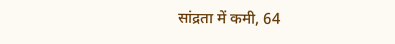सांद्रता में कमी, 64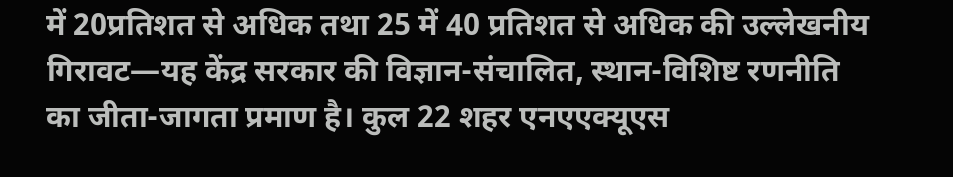में 20प्रतिशत से अधिक तथा 25 में 40 प्रतिशत से अधिक की उल्लेखनीय गिरावट—यह केंद्र सरकार की विज्ञान-संचालित, स्थान-विशिष्ट रणनीति का जीता-जागता प्रमाण है। कुल 22 शहर एनएएक्यूएस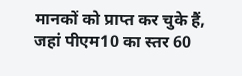मानकों को प्राप्त कर चुके हैं, जहां पीएम10 का स्तर 60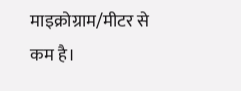माइक्रोग्राम/मीटर से कम है।